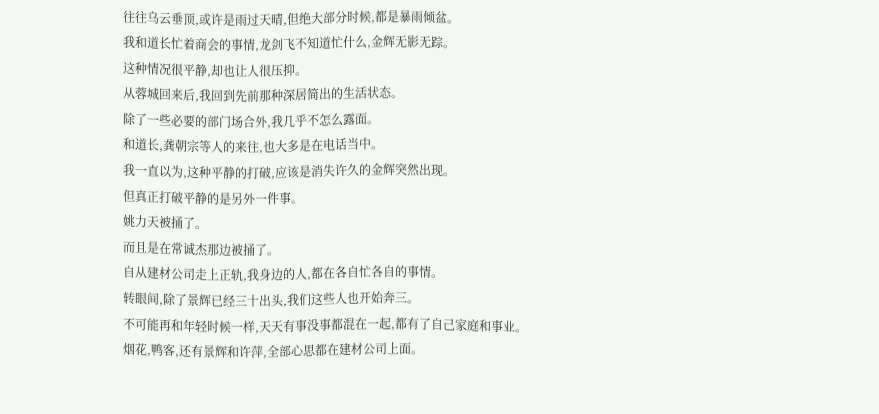往往乌云垂顶,或许是雨过天晴,但绝大部分时候,都是暴雨倾盆。
我和道长忙着商会的事情,龙剑飞不知道忙什么,金辉无影无踪。
这种情况很平静,却也让人很压抑。
从蓉城回来后,我回到先前那种深居简出的生活状态。
除了一些必要的部门场合外,我几乎不怎么露面。
和道长,龚朝宗等人的来往,也大多是在电话当中。
我一直以为,这种平静的打破,应该是消失许久的金辉突然出现。
但真正打破平静的是另外一件事。
姚力天被捅了。
而且是在常诚杰那边被捅了。
自从建材公司走上正轨,我身边的人,都在各自忙各自的事情。
转眼间,除了景辉已经三十出头,我们这些人也开始奔三。
不可能再和年轻时候一样,天天有事没事都混在一起,都有了自己家庭和事业。
烟花,鸭客,还有景辉和许萍,全部心思都在建材公司上面。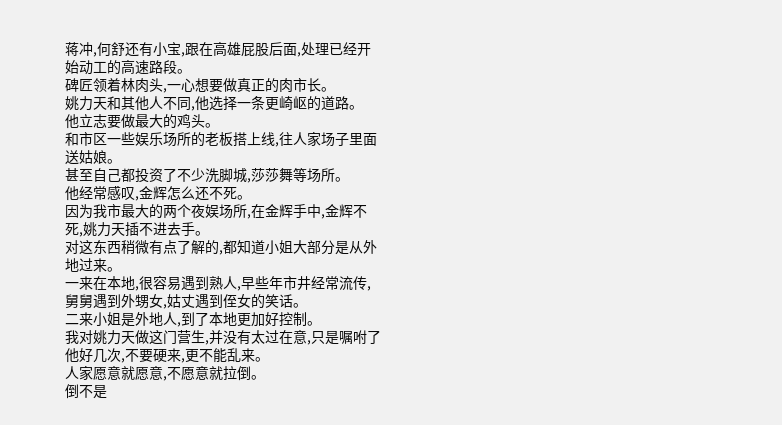蒋冲,何舒还有小宝,跟在高雄屁股后面,处理已经开始动工的高速路段。
碑匠领着林肉头,一心想要做真正的肉市长。
姚力天和其他人不同,他选择一条更崎岖的道路。
他立志要做最大的鸡头。
和市区一些娱乐场所的老板搭上线,往人家场子里面送姑娘。
甚至自己都投资了不少洗脚城,莎莎舞等场所。
他经常感叹,金辉怎么还不死。
因为我市最大的两个夜娱场所,在金辉手中,金辉不死,姚力天插不进去手。
对这东西稍微有点了解的,都知道小姐大部分是从外地过来。
一来在本地,很容易遇到熟人,早些年市井经常流传,舅舅遇到外甥女,姑丈遇到侄女的笑话。
二来小姐是外地人,到了本地更加好控制。
我对姚力天做这门营生,并没有太过在意,只是嘱咐了他好几次,不要硬来,更不能乱来。
人家愿意就愿意,不愿意就拉倒。
倒不是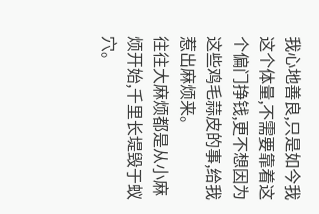我心地善良,只是如今我这个体量,不需要靠着这个偏门挣钱,更不想因为这些鸡毛蒜皮的事,给我惹出麻烦来。
往往大麻烦都是从小麻烦开始,千里长堤毁于蚁穴。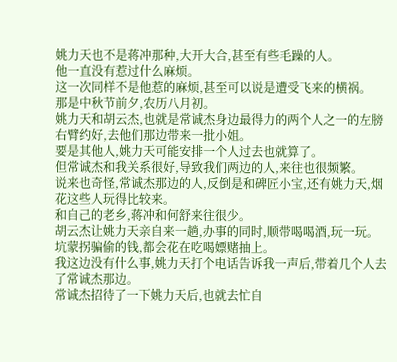姚力天也不是蒋冲那种,大开大合,甚至有些毛躁的人。
他一直没有惹过什么麻烦。
这一次同样不是他惹的麻烦,甚至可以说是遭受飞来的横祸。
那是中秋节前夕,农历八月初。
姚力天和胡云杰,也就是常诚杰身边最得力的两个人之一的左膀右臂约好,去他们那边带来一批小姐。
要是其他人,姚力天可能安排一个人过去也就算了。
但常诚杰和我关系很好,导致我们两边的人,来往也很频繁。
说来也奇怪,常诚杰那边的人,反倒是和碑匠小宝,还有姚力天,烟花这些人玩得比较来。
和自己的老乡,蒋冲和何舒来往很少。
胡云杰让姚力天亲自来一趟,办事的同时,顺带喝喝酒,玩一玩。
坑蒙拐骗偷的钱,都会花在吃喝嫖赌抽上。
我这边没有什么事,姚力天打个电话告诉我一声后,带着几个人去了常诚杰那边。
常诚杰招待了一下姚力天后,也就去忙自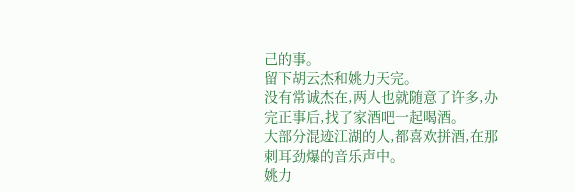己的事。
留下胡云杰和姚力天完。
没有常诚杰在,两人也就随意了许多,办完正事后,找了家酒吧一起喝酒。
大部分混迹江湖的人,都喜欢拼酒,在那刺耳劲爆的音乐声中。
姚力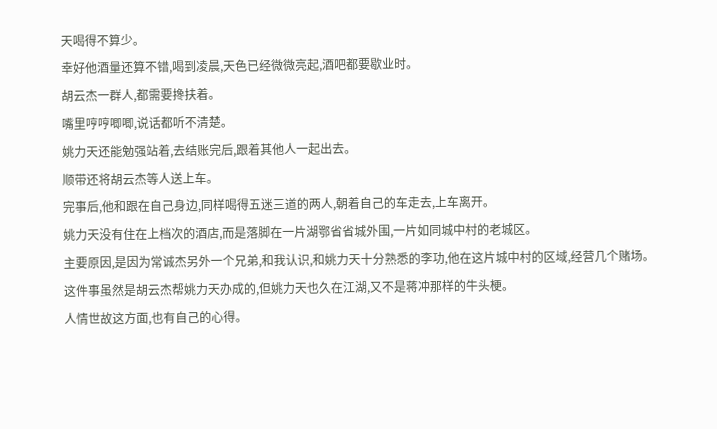天喝得不算少。
幸好他酒量还算不错,喝到凌晨,天色已经微微亮起,酒吧都要歇业时。
胡云杰一群人,都需要搀扶着。
嘴里哼哼唧唧,说话都听不清楚。
姚力天还能勉强站着,去结账完后,跟着其他人一起出去。
顺带还将胡云杰等人送上车。
完事后,他和跟在自己身边,同样喝得五迷三道的两人,朝着自己的车走去,上车离开。
姚力天没有住在上档次的酒店,而是落脚在一片湖鄂省省城外围,一片如同城中村的老城区。
主要原因,是因为常诚杰另外一个兄弟,和我认识,和姚力天十分熟悉的李功,他在这片城中村的区域,经营几个赌场。
这件事虽然是胡云杰帮姚力天办成的,但姚力天也久在江湖,又不是蒋冲那样的牛头梗。
人情世故这方面,也有自己的心得。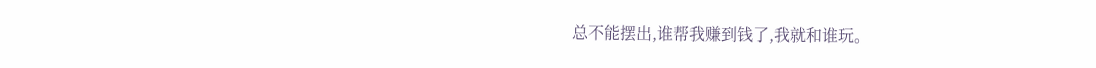总不能摆出,谁帮我赚到钱了,我就和谁玩。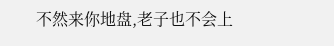不然来你地盘,老子也不会上